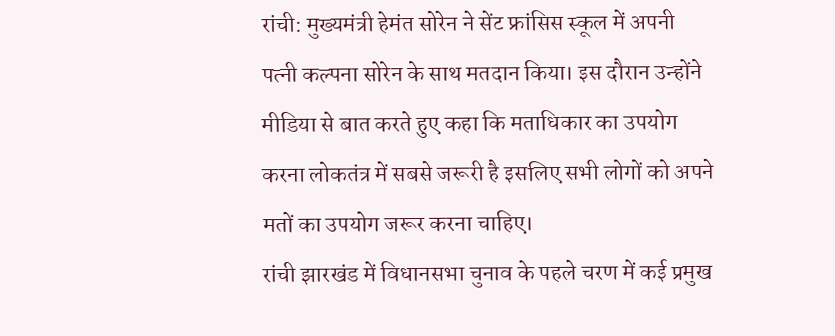रांची: मुख्यमंत्री हेमंत सोरेन ने सेंट फ्रांसिस स्कूल में अपनी पत्नी कल्पना सोरेन के साथ मतदान किया। इस दौरान उन्होंने मीडिया से बात करते हुए कहा कि मताधिकार का उपयोग करना लोकतंत्र में सबसे जरूरी है इसलिए सभी लोगों को अपने मतों का उपयोग जरूर करना चाहिए।
रांची झारखंड में विधानसभा चुनाव के पहले चरण में कई प्रमुख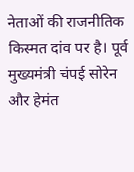नेताओं की राजनीतिक किस्मत दांव पर है। पूर्व मुख्यमंत्री चंपई सोरेन और हेमंत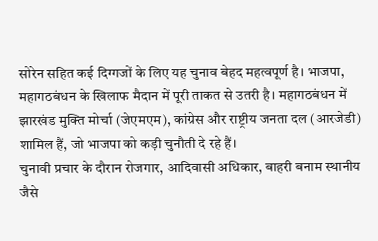सोरेन सहित कई दिग्गजों के लिए यह चुनाव बेहद महत्वपूर्ण है। भाजपा, महागठबंधन के खिलाफ मैदान में पूरी ताकत से उतरी है। महागठबंधन में झारखंड मुक्ति मोर्चा (जेएमएम), कांग्रेस और राष्ट्रीय जनता दल (आरजेडी) शामिल हैं, जो भाजपा को कड़ी चुनौती दे रहे हैं।
चुनावी प्रचार के दौरान रोजगार, आदिवासी अधिकार, बाहरी बनाम स्थानीय जैसे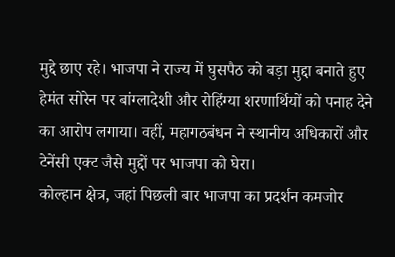मुद्दे छाए रहे। भाजपा ने राज्य में घुसपैठ को बड़ा मुद्दा बनाते हुए हेमंत सोरेन पर बांग्लादेशी और रोहिंग्या शरणार्थियों को पनाह देने का आरोप लगाया। वहीं, महागठबंधन ने स्थानीय अधिकारों और टेनेंसी एक्ट जैसे मुद्दों पर भाजपा को घेरा।
कोल्हान क्षेत्र, जहां पिछली बार भाजपा का प्रदर्शन कमजोर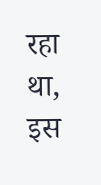रहा था, इस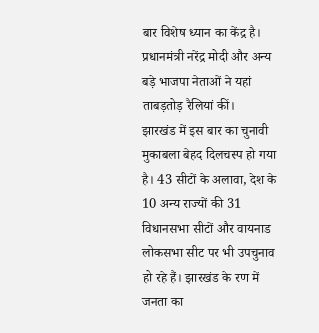बार विशेष ध्यान का केंद्र है। प्रधानमंत्री नरेंद्र मोदी और अन्य बड़े भाजपा नेताओं ने यहां ताबड़तोड़ रैलियां कीं।
झारखंड में इस बार का चुनावी मुकाबला बेहद दिलचस्प हो गया है। 43 सीटों के अलावा, देश के 10 अन्य राज्यों की 31 विधानसभा सीटों और वायनाड लोकसभा सीट पर भी उपचुनाव हो रहे हैं। झारखंड के रण में जनता का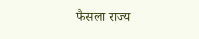फैसला राज्य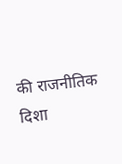की राजनीतिक दिशा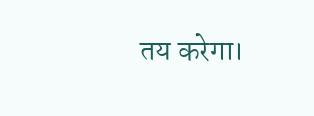तय करेगा।